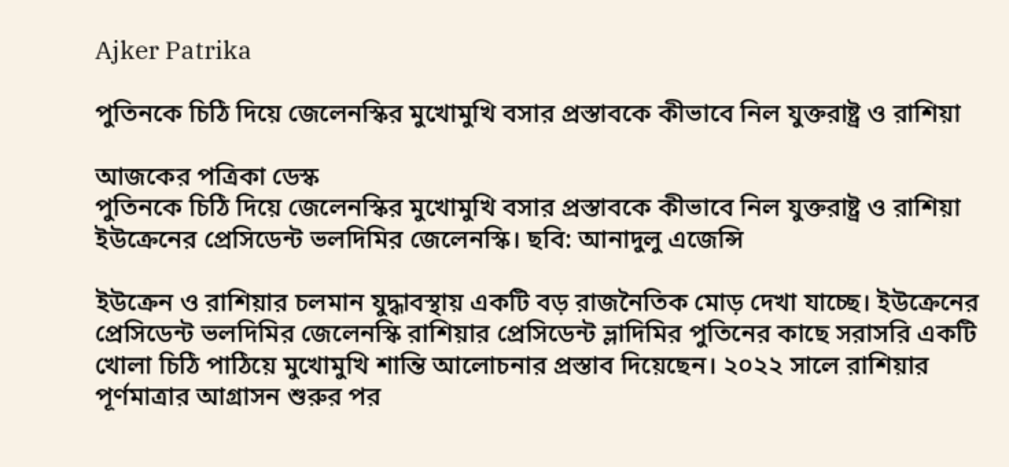Ajker Patrika

পুতিনকে চিঠি দিয়ে জেলেনস্কির মুখোমুখি বসার প্রস্তাবকে কীভাবে নিল যুক্তরাষ্ট্র ও রাশিয়া

আজকের পত্রিকা ডেস্ক
পুতিনকে চিঠি দিয়ে জেলেনস্কির মুখোমুখি বসার প্রস্তাবকে কীভাবে নিল যুক্তরাষ্ট্র ও রাশিয়া
ইউক্রেনের প্রেসিডেন্ট ভলদিমির জেলেনস্কি। ছবি: আনাদুলু এজেন্সি

ইউক্রেন ও রাশিয়ার চলমান যুদ্ধাবস্থায় একটি বড় রাজনৈতিক মোড় দেখা যাচ্ছে। ইউক্রেনের প্রেসিডেন্ট ভলদিমির জেলেনস্কি রাশিয়ার প্রেসিডেন্ট ভ্লাদিমির পুতিনের কাছে সরাসরি একটি খোলা চিঠি পাঠিয়ে মুখোমুখি শান্তি আলোচনার প্রস্তাব দিয়েছেন। ২০২২ সালে রাশিয়ার পূর্ণমাত্রার আগ্রাসন শুরুর পর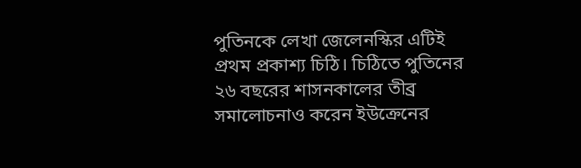পুতিনকে লেখা জেলেনস্কির এটিই প্রথম প্রকাশ্য চিঠি। চিঠিতে পুতিনের ২৬ বছরের শাসনকালের তীব্র সমালোচনাও করেন ইউক্রেনের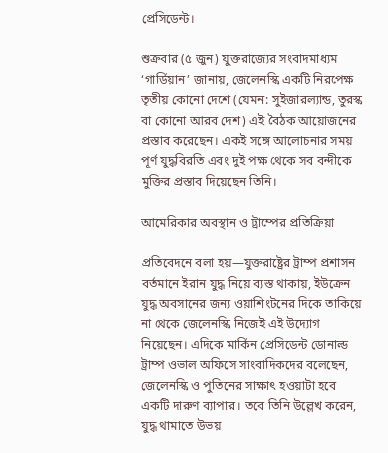প্রেসিডেন্ট।

শুক্রবার (৫ জুন) যুক্তরাজ্যের সংবাদমাধ্যম ‘গার্ডিয়ান’ জানায়, জেলেনস্কি একটি নিরপেক্ষ তৃতীয় কোনো দেশে (যেমন: সুইজারল্যান্ড, তুরস্ক বা কোনো আরব দেশ) এই বৈঠক আয়োজনের প্রস্তাব করেছেন। একই সঙ্গে আলোচনার সময় পূর্ণ যুদ্ধবিরতি এবং দুই পক্ষ থেকে সব বন্দীকে মুক্তির প্রস্তাব দিয়েছেন তিনি।

আমেরিকার অবস্থান ও ট্রাম্পের প্রতিক্রিয়া

প্রতিবেদনে বলা হয়—যুক্তরাষ্ট্রের ট্রাম্প প্রশাসন বর্তমানে ইরান যুদ্ধ নিয়ে ব্যস্ত থাকায়, ইউক্রেন যুদ্ধ অবসানের জন্য ওয়াশিংটনের দিকে তাকিয়ে না থেকে জেলেনস্কি নিজেই এই উদ্যোগ নিয়েছেন। এদিকে মার্কিন প্রেসিডেন্ট ডোনাল্ড ট্রাম্প ওভাল অফিসে সাংবাদিকদের বলেছেন, জেলেনস্কি ও পুতিনের সাক্ষাৎ হওয়াটা হবে একটি দারুণ ব্যাপার। তবে তিনি উল্লেখ করেন, যুদ্ধ থামাতে উভয়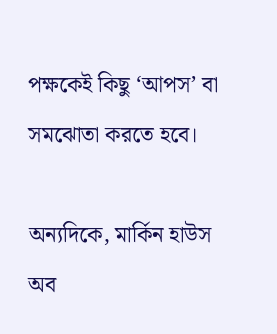পক্ষকেই কিছু ‘আপস’ বা সমঝোতা করতে হবে।

অন্যদিকে, মার্কিন হাউস অব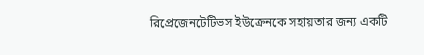রিপ্রেজেনটেটিভস ইউক্রেনকে সহায়তার জন্য একটি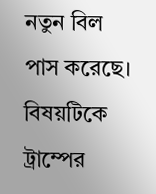নতুন বিল পাস করেছে। বিষয়টিকে ট্রাম্পের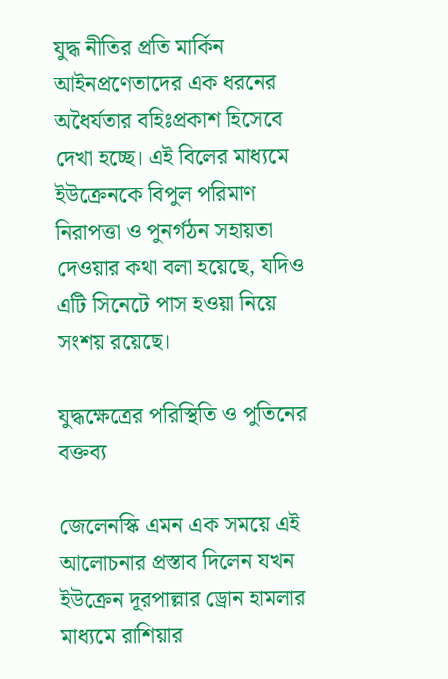যুদ্ধ নীতির প্রতি মার্কিন আইনপ্রণেতাদের এক ধরনের অধৈর্যতার বহিঃপ্রকাশ হিসেবে দেখা হচ্ছে। এই বিলের মাধ্যমে ইউক্রেনকে বিপুল পরিমাণ নিরাপত্তা ও পুনর্গঠন সহায়তা দেওয়ার কথা বলা হয়েছে, যদিও এটি সিনেটে পাস হওয়া নিয়ে সংশয় রয়েছে।

যুদ্ধক্ষেত্রের পরিস্থিতি ও পুতিনের বক্তব্য

জেলেনস্কি এমন এক সময়ে এই আলোচনার প্রস্তাব দিলেন যখন ইউক্রেন দূরপাল্লার ড্রোন হামলার মাধ্যমে রাশিয়ার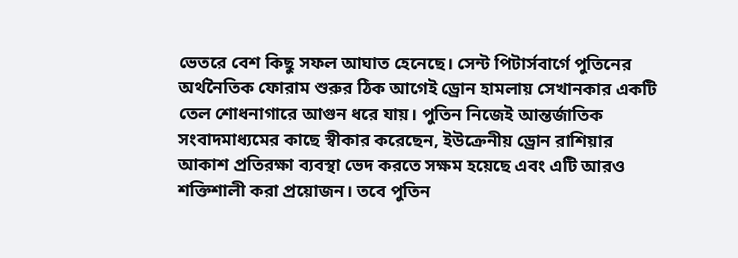ভেতরে বেশ কিছু সফল আঘাত হেনেছে। সেন্ট পিটার্সবার্গে পুতিনের অর্থনৈতিক ফোরাম শুরুর ঠিক আগেই ড্রোন হামলায় সেখানকার একটি তেল শোধনাগারে আগুন ধরে যায়। পুতিন নিজেই আন্তর্জাতিক সংবাদমাধ্যমের কাছে স্বীকার করেছেন, ইউক্রেনীয় ড্রোন রাশিয়ার আকাশ প্রতিরক্ষা ব্যবস্থা ভেদ করতে সক্ষম হয়েছে এবং এটি আরও শক্তিশালী করা প্রয়োজন। তবে পুতিন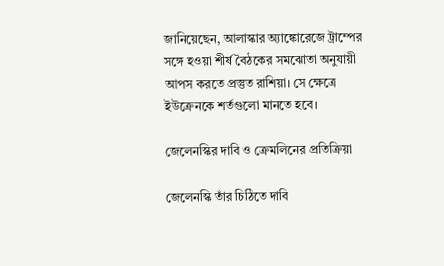জানিয়েছেন, আলাস্কার অ্যাঙ্কোরেজে ট্রাম্পের সঙ্গে হওয়া শীর্ষ বৈঠকের সমঝোতা অনুযায়ী আপস করতে প্রস্তুত রাশিয়া। সে ক্ষেত্রে ইউক্রেনকে শর্তগুলো মানতে হবে।

জেলেনস্কির দাবি ও ক্রেমলিনের প্রতিক্রিয়া

জেলেনস্কি তাঁর চিঠিতে দাবি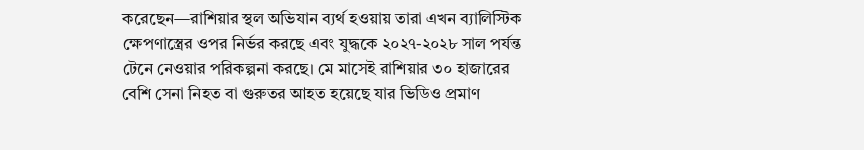করেছেন—রাশিয়ার স্থল অভিযান ব্যর্থ হওয়ায় তারা এখন ব্যালিস্টিক ক্ষেপণাস্ত্রের ওপর নির্ভর করছে এবং যুদ্ধকে ২০২৭-২০২৮ সাল পর্যন্ত টেনে নেওয়ার পরিকল্পনা করছে। মে মাসেই রাশিয়ার ৩০ হাজারের বেশি সেনা নিহত বা গুরুতর আহত হয়েছে যার ভিডিও প্রমাণ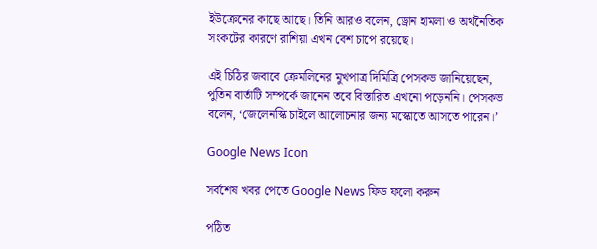ইউক্রেনের কাছে আছে। তিনি আরও বলেন, ড্রোন হামলা ও অর্থনৈতিক সংকটের কারণে রাশিয়া এখন বেশ চাপে রয়েছে।

এই চিঠির জবাবে ক্রেমলিনের মুখপাত্র দিমিত্রি পেসকভ জানিয়েছেন, পুতিন বার্তাটি সম্পর্কে জানেন তবে বিস্তারিত এখনো পড়েননি। পেসকভ বলেন, ‘জেলেনস্কি চাইলে আলোচনার জন্য মস্কোতে আসতে পারেন।’

Google News Icon

সর্বশেষ খবর পেতে Google News ফিড ফলো করুন

পঠিত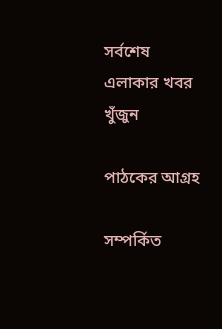সর্বশেষ
এলাকার খবর
খুঁজুন

পাঠকের আগ্রহ

সম্পর্কিত